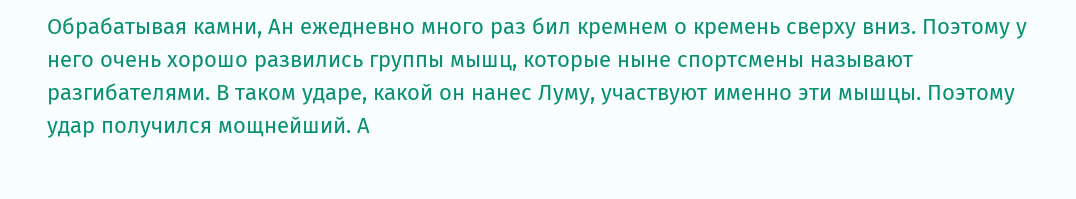Обрабатывая камни, Ан ежедневно много раз бил кремнем о кремень сверху вниз. Поэтому у него очень хорошо развились группы мышц, которые ныне спортсмены называют разгибателями. В таком ударе, какой он нанес Луму, участвуют именно эти мышцы. Поэтому удар получился мощнейший. А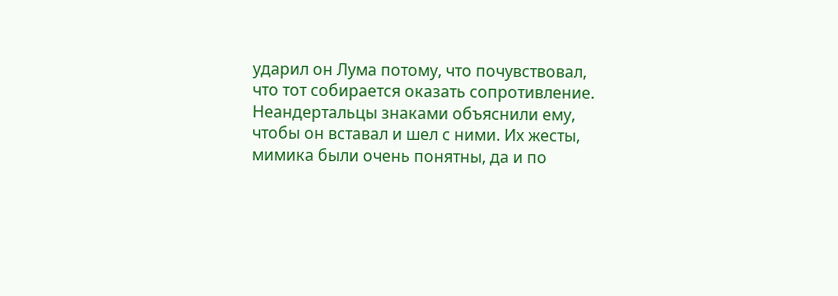ударил он Лума потому, что почувствовал, что тот собирается оказать сопротивление.
Неандертальцы знаками объяснили ему, чтобы он вставал и шел с ними. Их жесты, мимика были очень понятны, да и по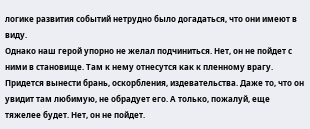логике развития событий нетрудно было догадаться, что они имеют в виду.
Однако наш герой упорно не желал подчиниться. Нет, он не пойдет с ними в становище. Там к нему отнесутся как к пленному врагу. Придется вынести брань, оскорбления, издевательства. Даже то, что он увидит там любимую, не обрадует его. А только, пожалуй, еще тяжелее будет. Нет, он не пойдет.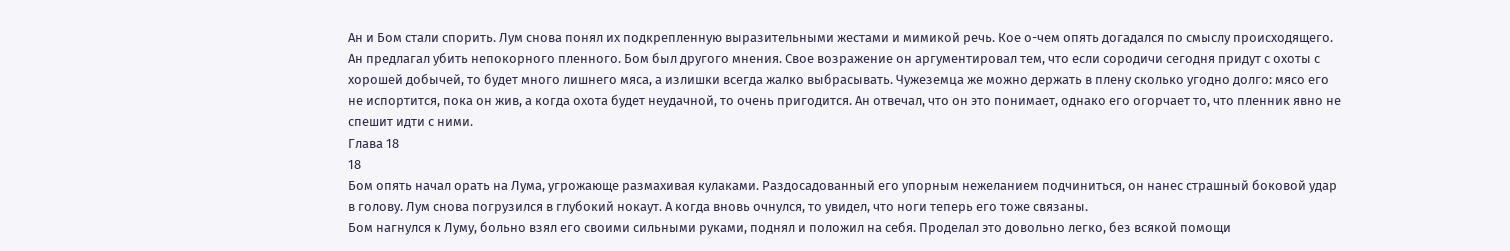Ан и Бом стали спорить. Лум снова понял их подкрепленную выразительными жестами и мимикой речь. Кое о-чем опять догадался по смыслу происходящего. Ан предлагал убить непокорного пленного. Бом был другого мнения. Свое возражение он аргументировал тем, что если сородичи сегодня придут с охоты с хорошей добычей, то будет много лишнего мяса, а излишки всегда жалко выбрасывать. Чужеземца же можно держать в плену сколько угодно долго: мясо его не испортится, пока он жив, а когда охота будет неудачной, то очень пригодится. Ан отвечал, что он это понимает, однако его огорчает то, что пленник явно не спешит идти с ними.
Глава 18
18
Бом опять начал орать на Лума, угрожающе размахивая кулаками. Раздосадованный его упорным нежеланием подчиниться, он нанес страшный боковой удар в голову. Лум снова погрузился в глубокий нокаут. А когда вновь очнулся, то увидел, что ноги теперь его тоже связаны.
Бом нагнулся к Луму, больно взял его своими сильными руками, поднял и положил на себя. Проделал это довольно легко, без всякой помощи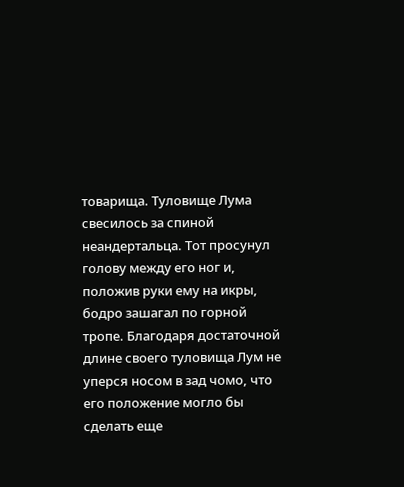товарища. Туловище Лума свесилось за спиной неандертальца. Тот просунул голову между его ног и, положив руки ему на икры, бодро зашагал по горной тропе. Благодаря достаточной длине своего туловища Лум не уперся носом в зад чомо, что его положение могло бы сделать еще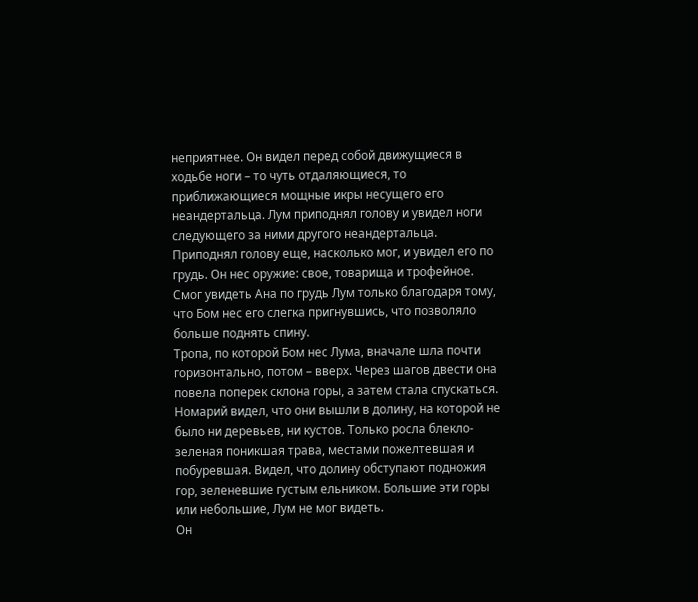неприятнее. Он видел перед собой движущиеся в ходьбе ноги – то чуть отдаляющиеся, то приближающиеся мощные икры несущего его неандертальца. Лум приподнял голову и увидел ноги следующего за ними другого неандертальца. Приподнял голову еще, насколько мог, и увидел его по грудь. Он нес оружие: свое, товарища и трофейное. Смог увидеть Ана по грудь Лум только благодаря тому, что Бом нес его слегка пригнувшись, что позволяло больше поднять спину.
Тропа, по которой Бом нес Лума, вначале шла почти горизонтально, потом – вверх. Через шагов двести она повела поперек склона горы, а затем стала спускаться. Номарий видел, что они вышли в долину, на которой не было ни деревьев, ни кустов. Только росла блекло-зеленая поникшая трава, местами пожелтевшая и побуревшая. Видел, что долину обступают подножия гор, зеленевшие густым ельником. Большие эти горы или небольшие, Лум не мог видеть.
Он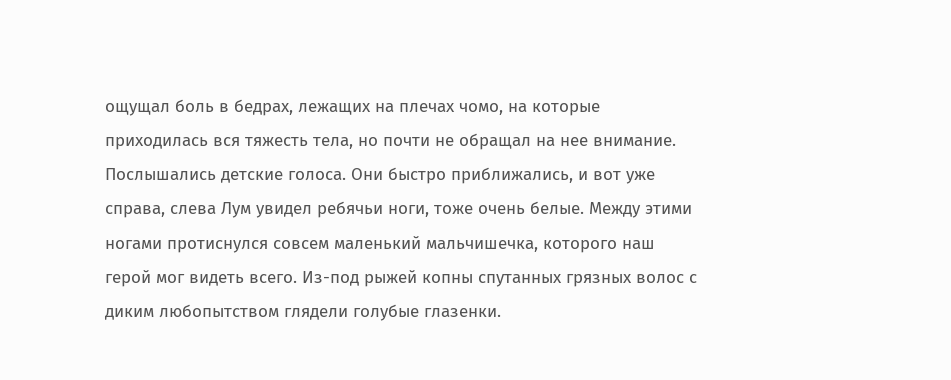ощущал боль в бедрах, лежащих на плечах чомо, на которые приходилась вся тяжесть тела, но почти не обращал на нее внимание.
Послышались детские голоса. Они быстро приближались, и вот уже справа, слева Лум увидел ребячьи ноги, тоже очень белые. Между этими ногами протиснулся совсем маленький мальчишечка, которого наш герой мог видеть всего. Из-под рыжей копны спутанных грязных волос с диким любопытством глядели голубые глазенки.